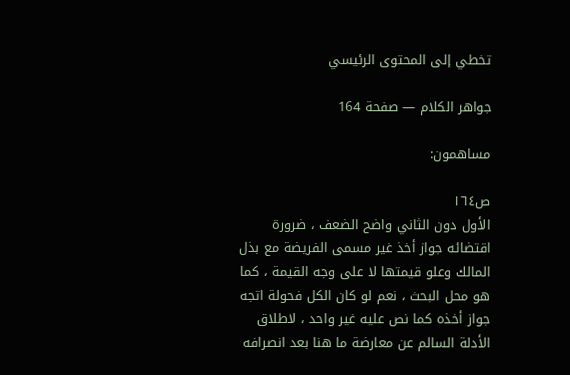تخطي إلى المحتوى الرئيسي

جواهر الكلام — صفحة 164

مساهمون:

ص١٦٤
الأول دون الثاني واضح الضعف ، ضرورة اقتضائه جواز أخذ غير مسمى الفريضة مع بذل المالك وعلو قيمتها لا على وجه القيمة ، كما هو محل البحث ، نعم لو كان الكل فحولة اتجه جواز أخذه كما نص عليه غير واحد ، لاطلاق الأدلة السالم عن معارضة ما هنا بعد انصرافه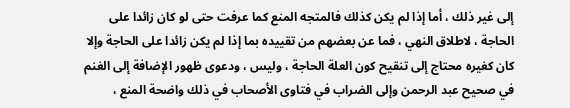إلى غير ذلك ، أما إذا لم يكن كذلك فالمتجه المنع كما عرفت حتى لو كان زائدا على الحاجة ، لاطلاق النهي ، فما عن بعضهم من تقييده بما إذا لم يكن زائدا على الحاجة وإلا كان كغيره محتاج إلى تنقيح كون العلة الحاجة ، وليس ، ودعوى ظهور الإضافة إلى الغنم في صحيح عبد الرحمن وإلى الضراب في فتاوى الأصحاب في ذلك واضحة المنع ،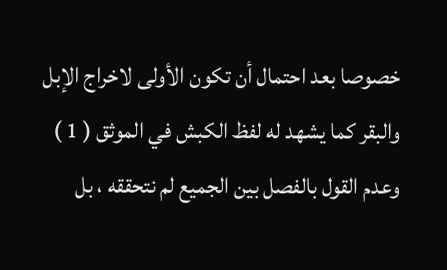خصوصا بعد احتمال أن تكون الأولى لاخراج الإبل والبقر كما يشهد له لفظ الكبش في الموثق ( 1 ) وعدم القول بالفصل بين الجميع لم نتحققه ، بل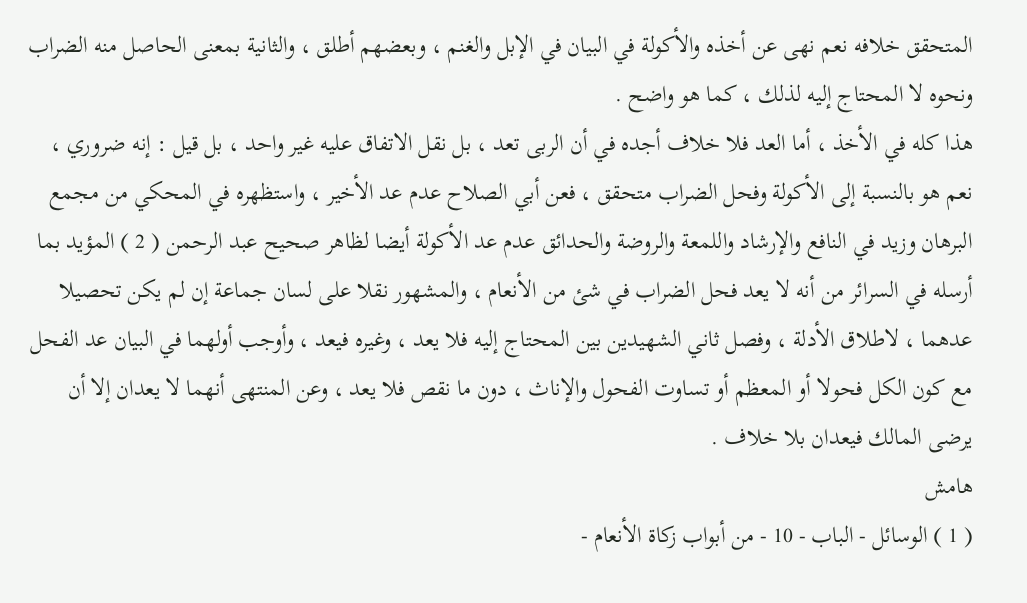المتحقق خلافه نعم نهى عن أخذه والأكولة في البيان في الإبل والغنم ، وبعضهم أطلق ، والثانية بمعنى الحاصل منه الضراب ونحوه لا المحتاج إليه لذلك ، كما هو واضح .
هذا كله في الأخذ ، أما العد فلا خلاف أجده في أن الربى تعد ، بل نقل الاتفاق عليه غير واحد ، بل قيل : إنه ضروري ، نعم هو بالنسبة إلى الأكولة وفحل الضراب متحقق ، فعن أبي الصلاح عدم عد الأخير ، واستظهره في المحكي من مجمع البرهان وزيد في النافع والإرشاد واللمعة والروضة والحدائق عدم عد الأكولة أيضا لظاهر صحيح عبد الرحمن ( 2 ) المؤيد بما أرسله في السرائر من أنه لا يعد فحل الضراب في شئ من الأنعام ، والمشهور نقلا على لسان جماعة إن لم يكن تحصيلا عدهما ، لاطلاق الأدلة ، وفصل ثاني الشهيدين بين المحتاج إليه فلا يعد ، وغيره فيعد ، وأوجب أولهما في البيان عد الفحل مع كون الكل فحولا أو المعظم أو تساوت الفحول والإناث ، دون ما نقص فلا يعد ، وعن المنتهى أنهما لا يعدان إلا أن يرضى المالك فيعدان بلا خلاف .
هامش
( 1 ) الوسائل - الباب - 10 - من أبواب زكاة الأنعام -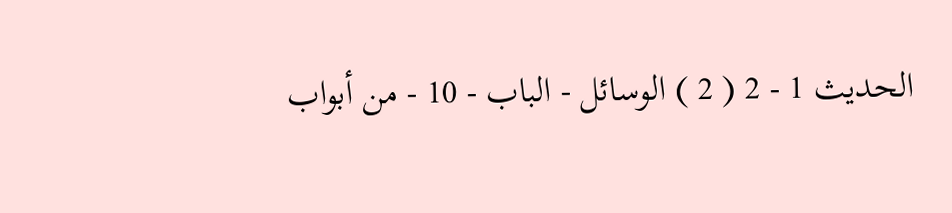الحديث 1 - 2 ( 2 ) الوسائل - الباب - 10 - من أبواب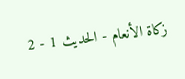زكاة الأنعام - الحديث 1 - 2